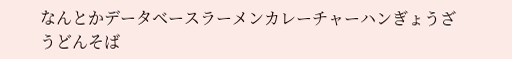なんとかデータベースラーメンカレーチャーハンぎょうざうどんそば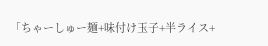「ちゃーしゅー麺+味付け玉子+半ライス+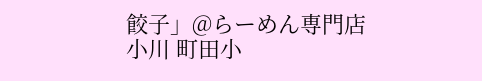餃子」@らーめん専門店 小川 町田小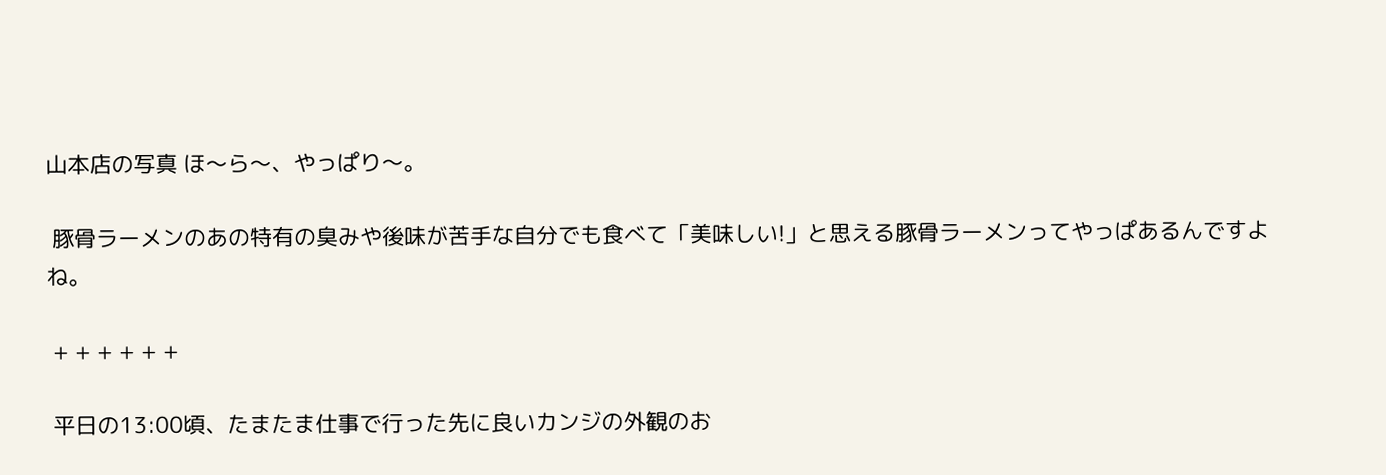山本店の写真 ほ〜ら〜、やっぱり〜。

 豚骨ラーメンのあの特有の臭みや後味が苦手な自分でも食べて「美味しい!」と思える豚骨ラーメンってやっぱあるんですよね。

 + + + + + +

 平日の13:00頃、たまたま仕事で行った先に良いカンジの外観のお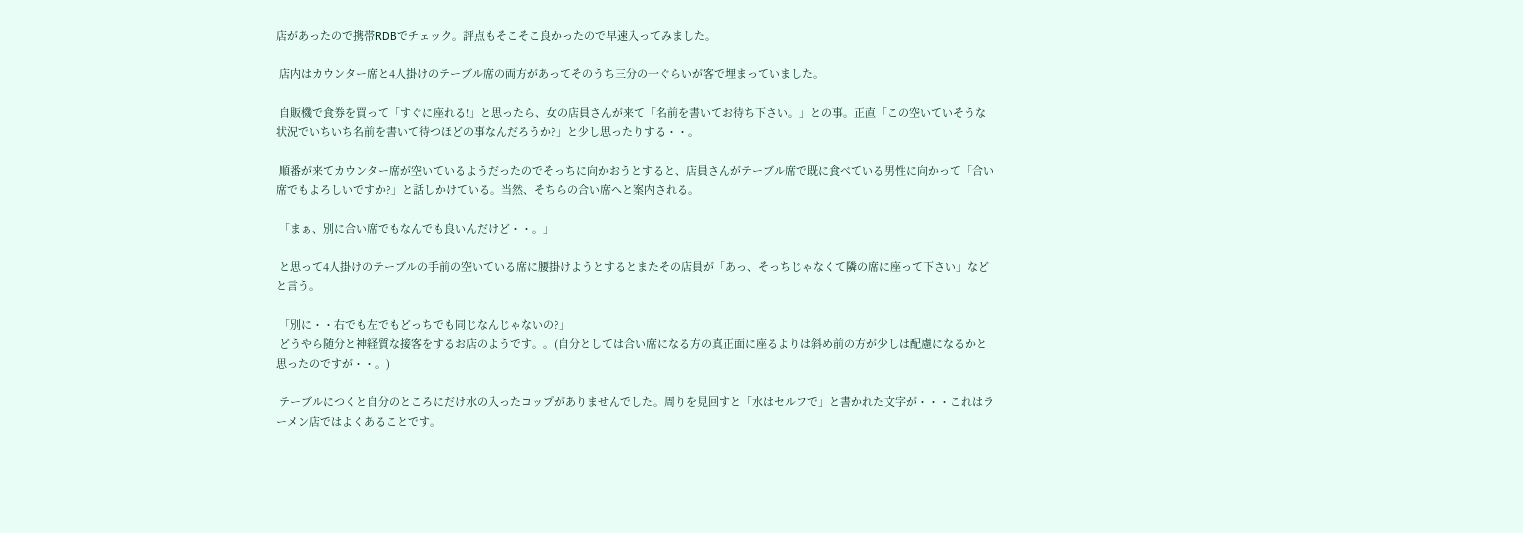店があったので携帯RDBでチェック。評点もそこそこ良かったので早速入ってみました。

 店内はカウンター席と4人掛けのテーブル席の両方があってそのうち三分の一ぐらいが客で埋まっていました。

 自販機で食券を買って「すぐに座れる!」と思ったら、女の店員さんが来て「名前を書いてお待ち下さい。」との事。正直「この空いていそうな状況でいちいち名前を書いて待つほどの事なんだろうか?」と少し思ったりする・・。

 順番が来てカウンター席が空いているようだったのでそっちに向かおうとすると、店員さんがテーブル席で既に食べている男性に向かって「合い席でもよろしいですか?」と話しかけている。当然、そちらの合い席へと案内される。

 「まぁ、別に合い席でもなんでも良いんだけど・・。」

 と思って4人掛けのテーブルの手前の空いている席に腰掛けようとするとまたその店員が「あっ、そっちじゃなくて隣の席に座って下さい」などと言う。

 「別に・・右でも左でもどっちでも同じなんじゃないの?」
 どうやら随分と神経質な接客をするお店のようです。。(自分としては合い席になる方の真正面に座るよりは斜め前の方が少しは配慮になるかと思ったのですが・・。)

 テーブルにつくと自分のところにだけ水の入ったコップがありませんでした。周りを見回すと「水はセルフで」と書かれた文字が・・・これはラーメン店ではよくあることです。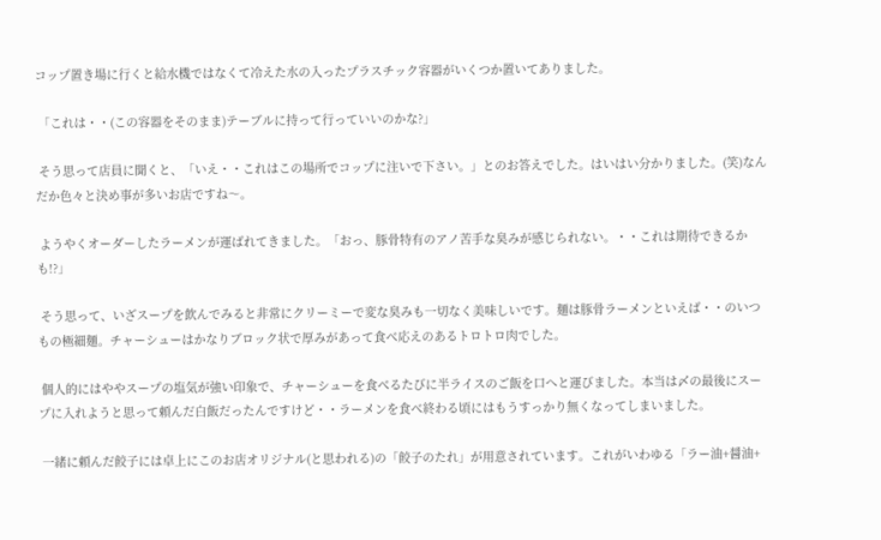コップ置き場に行くと給水機ではなくて冷えた水の入ったプラスチック容器がいくつか置いてありました。

 「これは・・(この容器をそのまま)テーブルに持って行っていいのかな?」

 そう思って店員に聞くと、「いえ・・これはこの場所でコップに注いで下さい。」とのお答えでした。はいはい分かりました。(笑)なんだか色々と決め事が多いお店ですね〜。

 ようやくオーダーしたラーメンが運ばれてきました。「おっ、豚骨特有のアノ苦手な臭みが感じられない。・・これは期待できるかも!?」

 そう思って、いざスープを飲んでみると非常にクリーミーで変な臭みも一切なく美味しいです。麺は豚骨ラーメンといえば・・のいつもの極細麺。チャーシューはかなりブロック状で厚みがあって食べ応えのあるトロトロ肉でした。

 個人的にはややスープの塩気が強い印象で、チャーシューを食べるたびに半ライスのご飯を口へと運びました。本当は〆の最後にスープに入れようと思って頼んだ白飯だったんですけど・・ラーメンを食べ終わる頃にはもうすっかり無くなってしまいました。

 一緒に頼んだ餃子には卓上にこのお店オリジナル(と思われる)の「餃子のたれ」が用意されています。これがいわゆる「ラー油+醤油+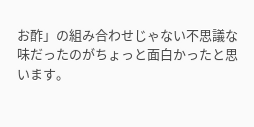お酢」の組み合わせじゃない不思議な味だったのがちょっと面白かったと思います。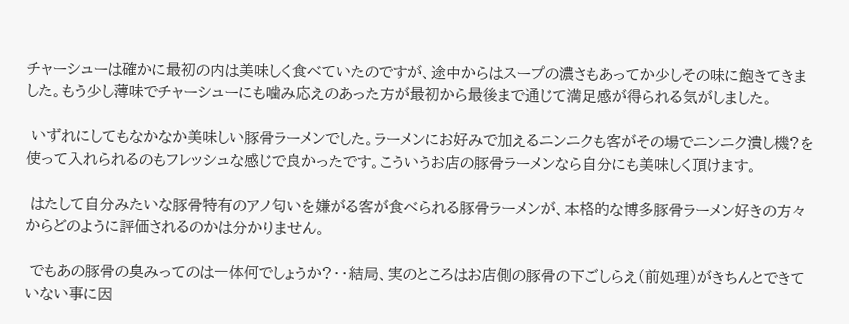チャーシューは確かに最初の内は美味しく食べていたのですが、途中からはスープの濃さもあってか少しその味に飽きてきました。もう少し薄味でチャーシューにも噛み応えのあった方が最初から最後まで通じて満足感が得られる気がしました。

 いずれにしてもなかなか美味しい豚骨ラーメンでした。ラーメンにお好みで加えるニンニクも客がその場でニンニク潰し機?を使って入れられるのもフレッシュな感じで良かったです。こういうお店の豚骨ラーメンなら自分にも美味しく頂けます。

 はたして自分みたいな豚骨特有のアノ匂いを嫌がる客が食べられる豚骨ラーメンが、本格的な博多豚骨ラーメン好きの方々からどのように評価されるのかは分かりません。

 でもあの豚骨の臭みってのは一体何でしょうか?・・結局、実のところはお店側の豚骨の下ごしらえ(前処理)がきちんとできていない事に因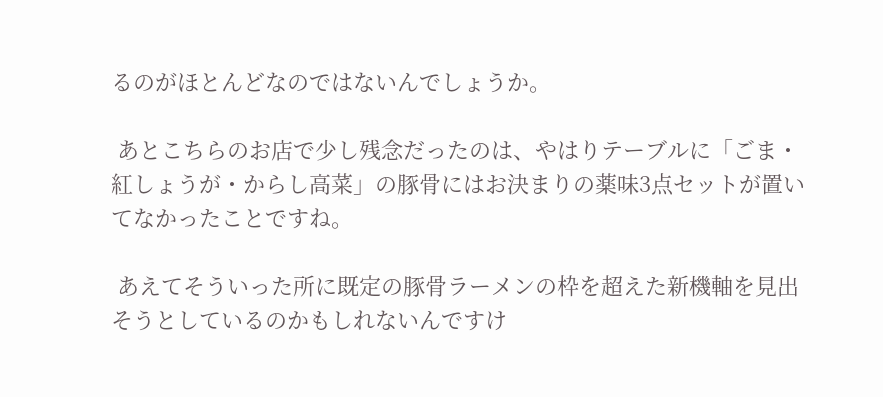るのがほとんどなのではないんでしょうか。

 あとこちらのお店で少し残念だったのは、やはりテーブルに「ごま・紅しょうが・からし高菜」の豚骨にはお決まりの薬味3点セットが置いてなかったことですね。

 あえてそういった所に既定の豚骨ラーメンの枠を超えた新機軸を見出そうとしているのかもしれないんですけ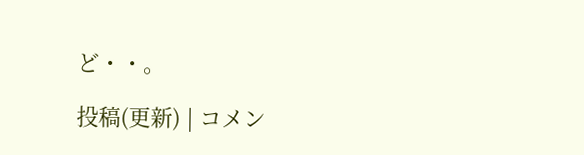ど・・。

投稿(更新) | コメン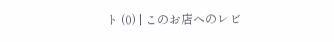ト (0) | このお店へのレビ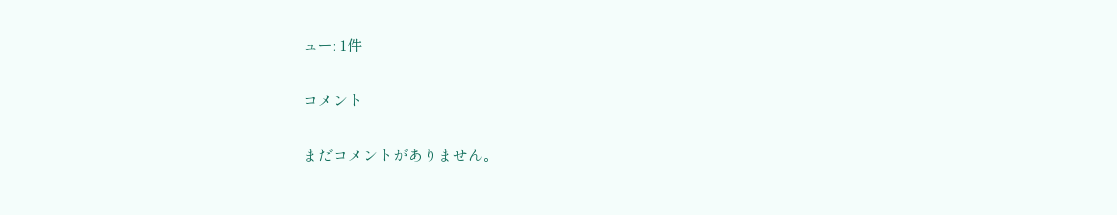ュー: 1件

コメント

まだコメントがありません。